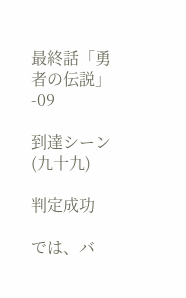最終話「勇者の伝説」-09

到達シーン(九十九)

判定成功

では、バ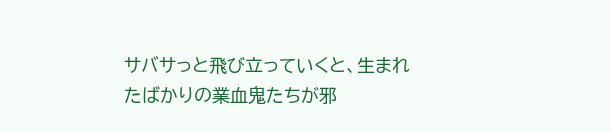サバサっと飛び立っていくと、生まれたばかりの業血鬼たちが邪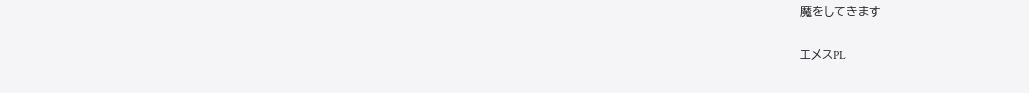魔をしてきます

エメスPL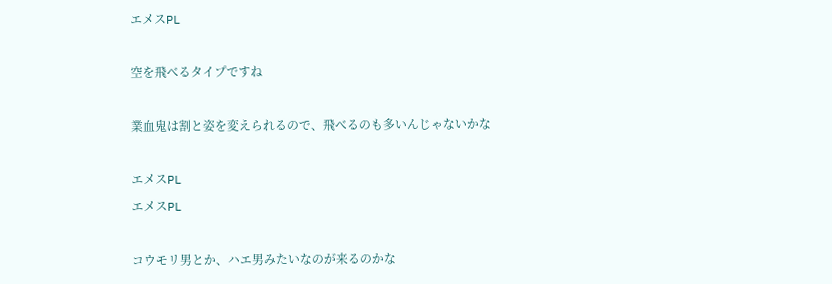エメスPL

空を飛べるタイプですね

業血鬼は割と姿を変えられるので、飛べるのも多いんじゃないかな

エメスPL
エメスPL

コウモリ男とか、ハエ男みたいなのが来るのかな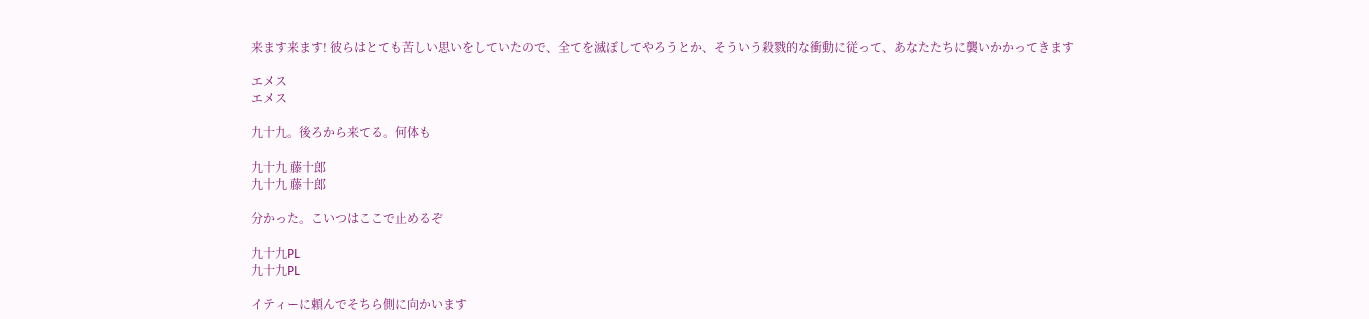来ます来ます! 彼らはとても苦しい思いをしていたので、全てを滅ぼしてやろうとか、そういう殺戮的な衝動に従って、あなたたちに襲いかかってきます

エメス
エメス

九十九。後ろから来てる。何体も

九十九 藤十郎
九十九 藤十郎

分かった。こいつはここで止めるぞ

九十九PL
九十九PL

イティーに頼んでそちら側に向かいます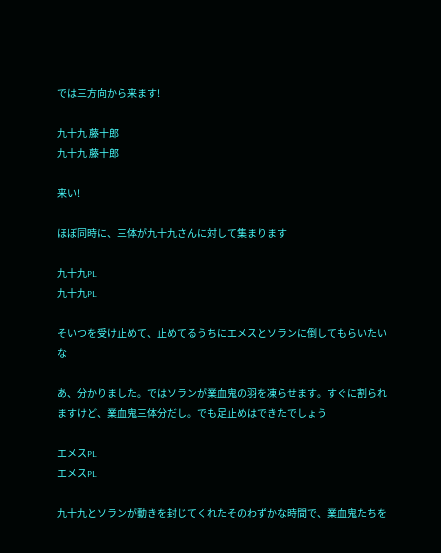では三方向から来ます!

九十九 藤十郎
九十九 藤十郎

来い!

ほぼ同時に、三体が九十九さんに対して集まります

九十九PL
九十九PL

そいつを受け止めて、止めてるうちにエメスとソランに倒してもらいたいな

あ、分かりました。ではソランが業血鬼の羽を凍らせます。すぐに割られますけど、業血鬼三体分だし。でも足止めはできたでしょう

エメスPL
エメスPL

九十九とソランが動きを封じてくれたそのわずかな時間で、業血鬼たちを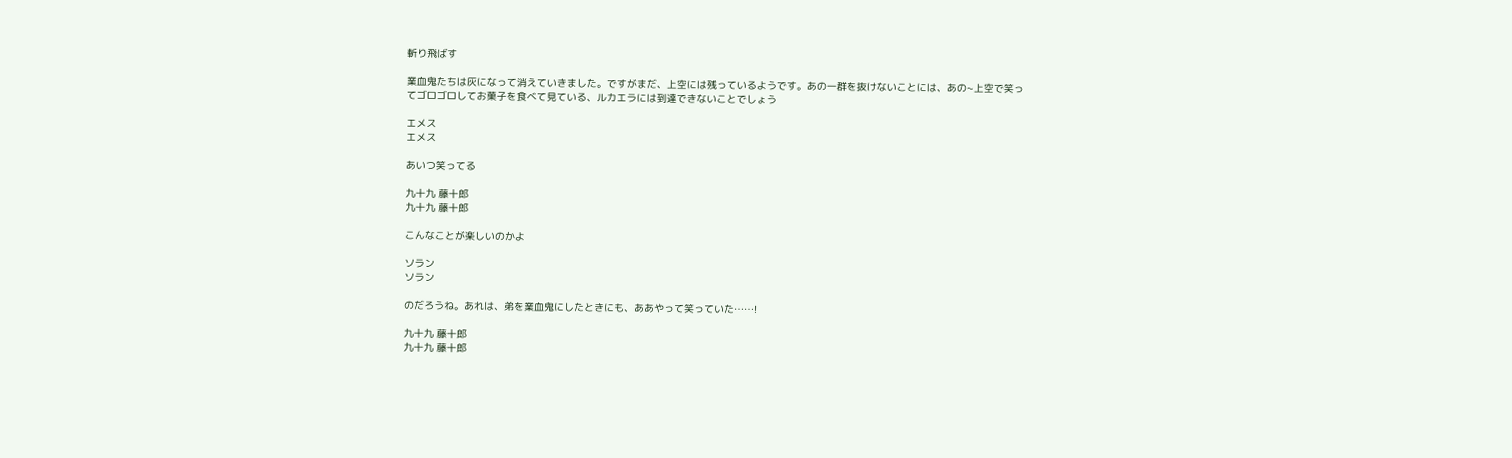斬り飛ばす

業血鬼たちは灰になって消えていきました。ですがまだ、上空には残っているようです。あの一群を抜けないことには、あの~上空で笑ってゴロゴロしてお菓子を食べて見ている、ルカエラには到達できないことでしょう

エメス
エメス

あいつ笑ってる

九十九 藤十郎
九十九 藤十郎

こんなことが楽しいのかよ

ソラン
ソラン

のだろうね。あれは、弟を業血鬼にしたときにも、ああやって笑っていた……!

九十九 藤十郎
九十九 藤十郎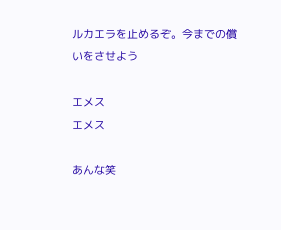ルカエラを止めるぞ。今までの償いをさせよう

エメス
エメス

あんな笑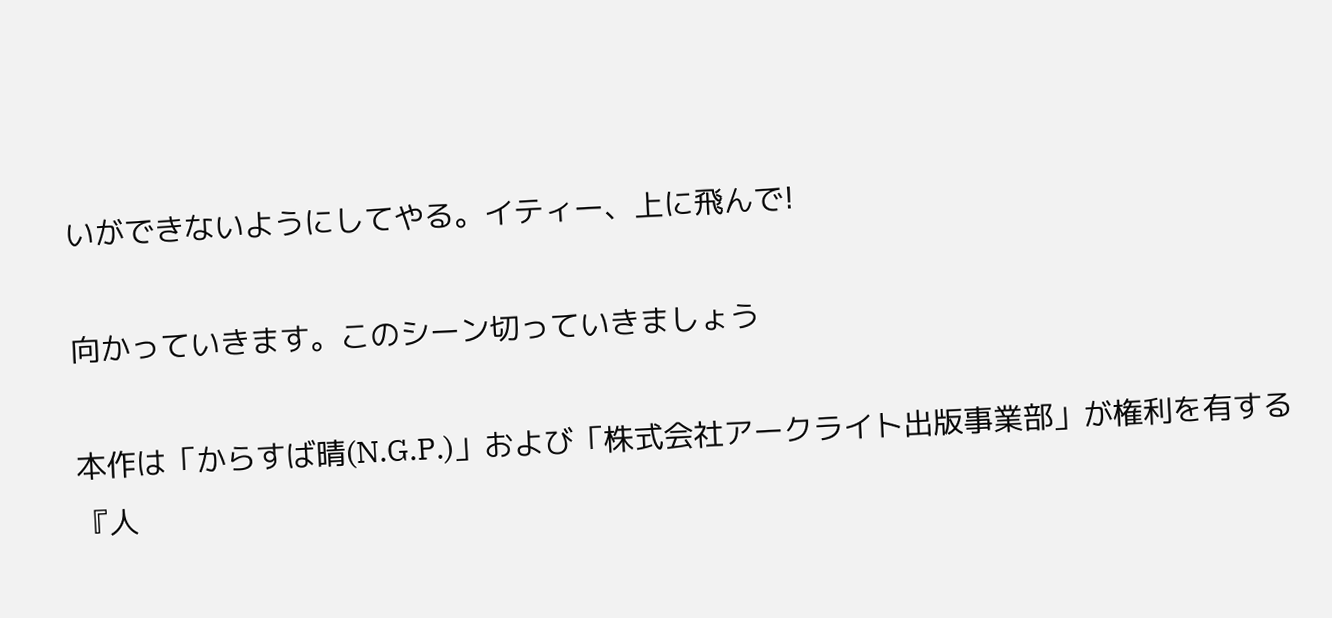いができないようにしてやる。イティー、上に飛んで!

向かっていきます。このシーン切っていきましょう

本作は「からすば晴(N.G.P.)」および「株式会社アークライト出版事業部」が権利を有する
『人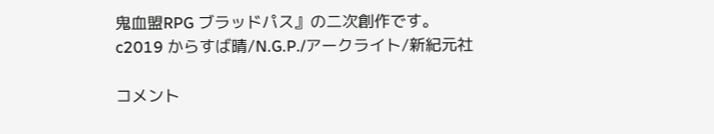鬼血盟RPG ブラッドパス』の二次創作です。
c2019 からすば晴/N.G.P./アークライト/新紀元社

コメント